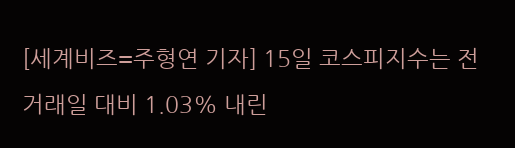[세계비즈=주형연 기자] 15일 코스피지수는 전 거래일 대비 1.03% 내린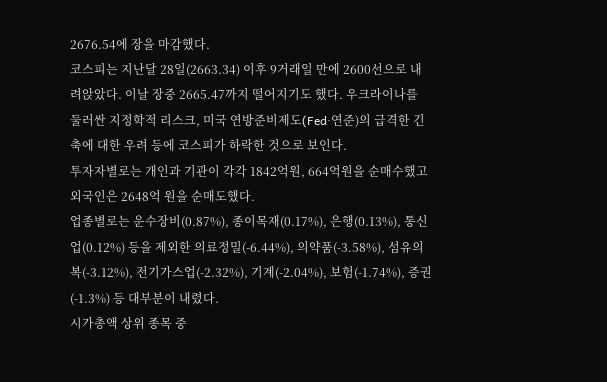2676.54에 장을 마감했다.
코스피는 지난달 28일(2663.34) 이후 9거래일 만에 2600선으로 내려앉았다. 이날 장중 2665.47까지 떨어지기도 했다. 우크라이나를 둘러싼 지정학적 리스크, 미국 연방준비제도(Fed·연준)의 급격한 긴축에 대한 우려 등에 코스피가 하락한 것으로 보인다.
투자자별로는 개인과 기관이 각각 1842억원, 664억원을 순매수했고 외국인은 2648억 원을 순매도했다.
업종별로는 운수장비(0.87%), 종이목재(0.17%), 은행(0.13%), 통신업(0.12%) 등을 제외한 의료정밀(-6.44%), 의약품(-3.58%), 섬유의복(-3.12%), 전기가스업(-2.32%), 기계(-2.04%), 보험(-1.74%), 증권(-1.3%) 등 대부분이 내렸다.
시가총액 상위 종목 중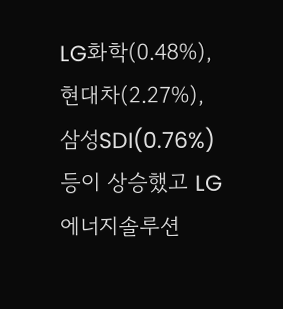LG화학(0.48%), 현대차(2.27%), 삼성SDI(0.76%)등이 상승했고 LG에너지솔루션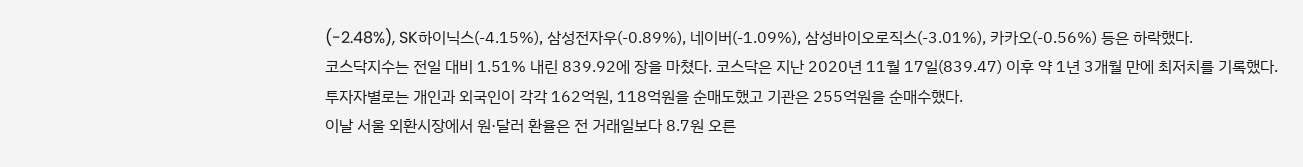(-2.48%), SK하이닉스(-4.15%), 삼성전자우(-0.89%), 네이버(-1.09%), 삼성바이오로직스(-3.01%), 카카오(-0.56%) 등은 하락했다.
코스닥지수는 전일 대비 1.51% 내린 839.92에 장을 마쳤다. 코스닥은 지난 2020년 11월 17일(839.47) 이후 약 1년 3개월 만에 최저치를 기록했다.
투자자별로는 개인과 외국인이 각각 162억원, 118억원을 순매도했고 기관은 255억원을 순매수했다.
이날 서울 외환시장에서 원·달러 환율은 전 거래일보다 8.7원 오른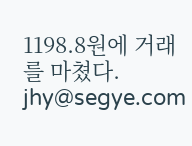1198.8원에 거래를 마쳤다.
jhy@segye.com